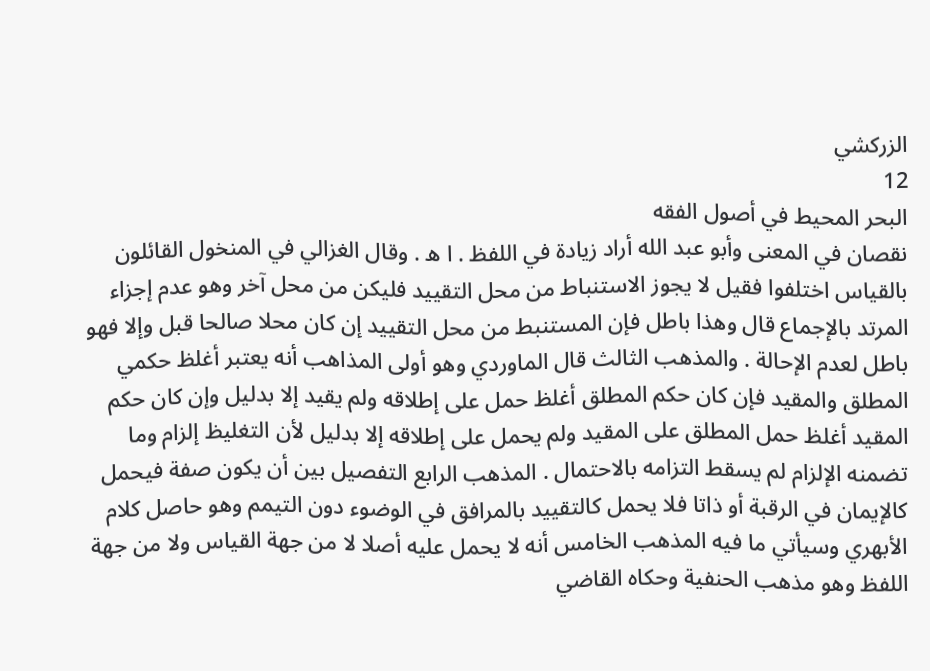الزركشي
12
البحر المحيط في أصول الفقه
نقصان في المعنى وأبو عبد الله أراد زيادة في اللفظ . ا ه . وقال الغزالي في المنخول القائلون بالقياس اختلفوا فقيل لا يجوز الاستنباط من محل التقييد فليكن من محل آخر وهو عدم إجزاء المرتد بالإجماع قال وهذا باطل فإن المستنبط من محل التقييد إن كان محلا صالحا قبل وإلا فهو باطل لعدم الإحالة . والمذهب الثالث قال الماوردي وهو أولى المذاهب أنه يعتبر أغلظ حكمي المطلق والمقيد فإن كان حكم المطلق أغلظ حمل على إطلاقه ولم يقيد إلا بدليل وإن كان حكم المقيد أغلظ حمل المطلق على المقيد ولم يحمل على إطلاقه إلا بدليل لأن التغليظ إلزام وما تضمنه الإلزام لم يسقط التزامه بالاحتمال . المذهب الرابع التفصيل بين أن يكون صفة فيحمل كالإيمان في الرقبة أو ذاتا فلا يحمل كالتقييد بالمرافق في الوضوء دون التيمم وهو حاصل كلام الأبهري وسيأتي ما فيه المذهب الخامس أنه لا يحمل عليه أصلا لا من جهة القياس ولا من جهة اللفظ وهو مذهب الحنفية وحكاه القاضي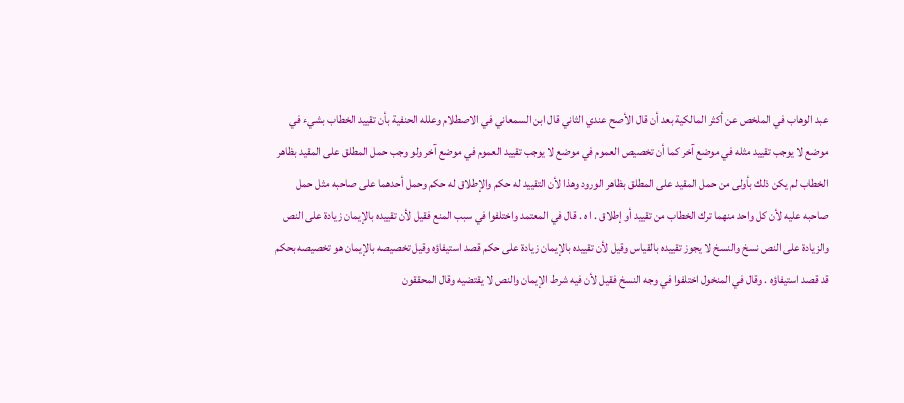عبد الوهاب في الملخص عن أكثر المالكية بعد أن قال الأصح عندي الثاني قال ابن السمعاني في الاصطلام وعلله الحنفية بأن تقييد الخطاب بشيء في موضع لا يوجب تقييد مثله في موضع آخر كما أن تخصيص العموم في موضع لا يوجب تقييد العموم في موضع آخر ولو وجب حمل المطلق على المقيد بظاهر الخطاب لم يكن ذلك بأولى من حمل المقيد على المطلق بظاهر الورود وهذا لأن التقييد له حكم والإطلاق له حكم وحمل أحدهما على صاحبه مثل حمل صاحبه عليه لأن كل واحد منهما ترك الخطاب من تقييد أو إطلاق . ا ه . قال في المعتمد واختلفوا في سبب المنع فقيل لأن تقييده بالإيمان زيادة على النص والزيادة على النص نسخ والنسخ لا يجوز تقييده بالقياس وقيل لأن تقييده بالإيمان زيادة على حكم قصد استيفاؤه وقيل تخصيصه بالإيمان هو تخصيصه بحكم قد قصد استيفاؤه . وقال في المنخول اختلفوا في وجه النسخ فقيل لأن فيه شرط الإيمان والنص لا يقتضيه وقال المحققون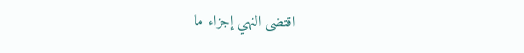اقتضى النهي إجزاء ما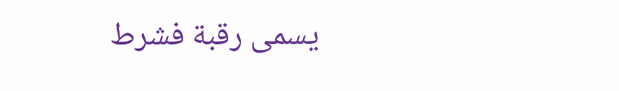يسمى رقبة فشرط